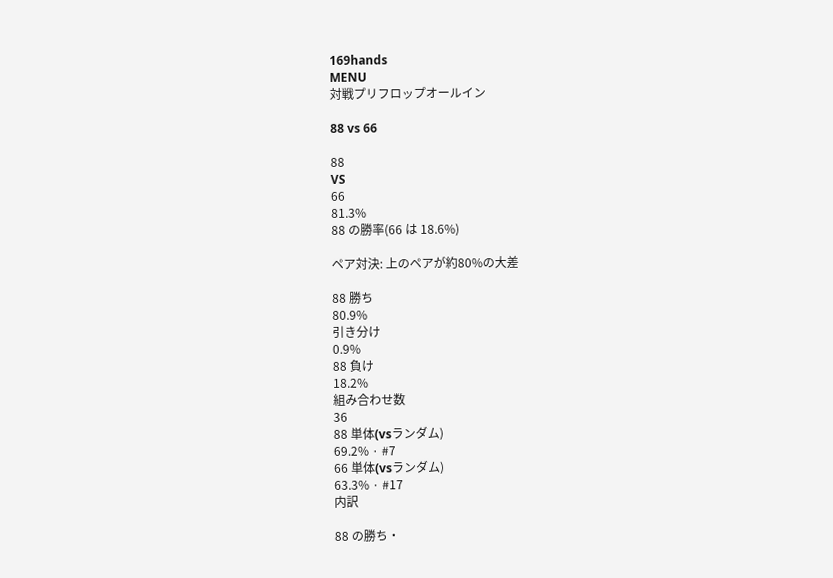169hands
MENU
対戦プリフロップオールイン

88 vs 66

88
VS
66
81.3%
88 の勝率(66 は 18.6%)

ペア対決: 上のペアが約80%の大差

88 勝ち
80.9%
引き分け
0.9%
88 負け
18.2%
組み合わせ数
36
88 単体(vsランダム)
69.2% · #7
66 単体(vsランダム)
63.3% · #17
内訳

88 の勝ち・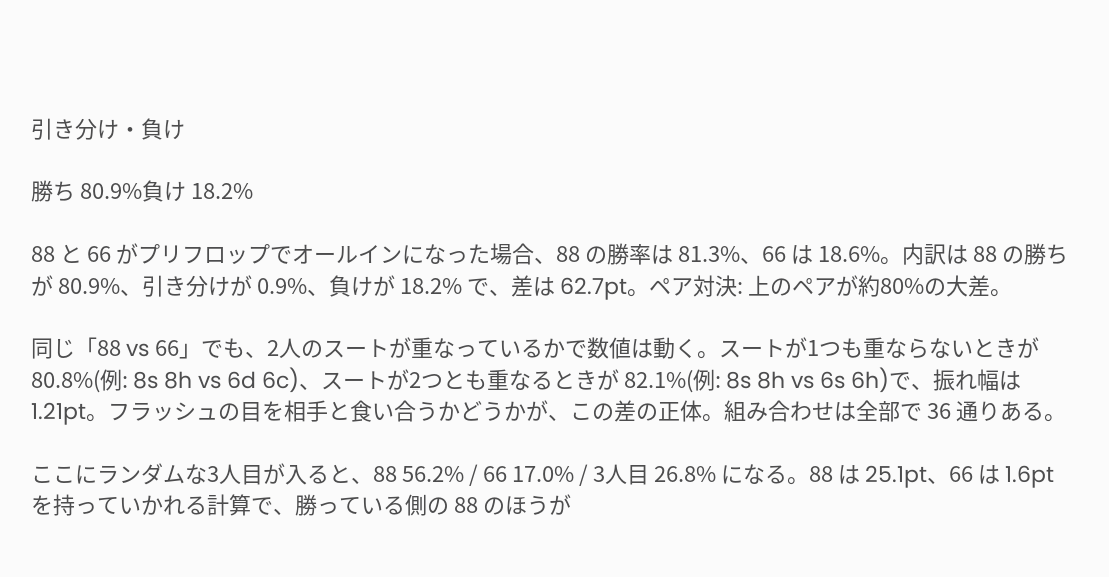引き分け・負け

勝ち 80.9%負け 18.2%

88 と 66 がプリフロップでオールインになった場合、88 の勝率は 81.3%、66 は 18.6%。内訳は 88 の勝ちが 80.9%、引き分けが 0.9%、負けが 18.2% で、差は 62.7pt。ペア対決: 上のペアが約80%の大差。

同じ「88 vs 66」でも、2人のスートが重なっているかで数値は動く。スートが1つも重ならないときが 80.8%(例: 8s 8h vs 6d 6c)、スートが2つとも重なるときが 82.1%(例: 8s 8h vs 6s 6h)で、振れ幅は 1.21pt。フラッシュの目を相手と食い合うかどうかが、この差の正体。組み合わせは全部で 36 通りある。

ここにランダムな3人目が入ると、88 56.2% / 66 17.0% / 3人目 26.8% になる。88 は 25.1pt、66 は 1.6pt を持っていかれる計算で、勝っている側の 88 のほうが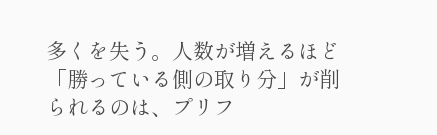多くを失う。人数が増えるほど「勝っている側の取り分」が削られるのは、プリフ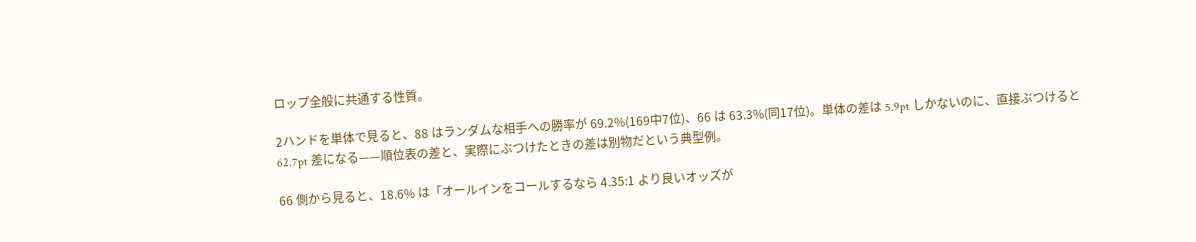ロップ全般に共通する性質。

2ハンドを単体で見ると、88 はランダムな相手への勝率が 69.2%(169中7位)、66 は 63.3%(同17位)。単体の差は 5.9pt しかないのに、直接ぶつけると 62.7pt 差になる——順位表の差と、実際にぶつけたときの差は別物だという典型例。

66 側から見ると、18.6% は「オールインをコールするなら 4.35:1 より良いオッズが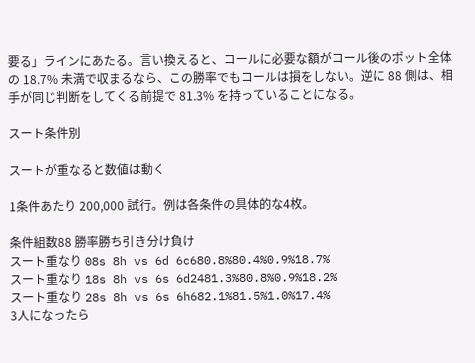要る」ラインにあたる。言い換えると、コールに必要な額がコール後のポット全体の 18.7% 未満で収まるなら、この勝率でもコールは損をしない。逆に 88 側は、相手が同じ判断をしてくる前提で 81.3% を持っていることになる。

スート条件別

スートが重なると数値は動く

1条件あたり 200,000 試行。例は各条件の具体的な4枚。

条件組数88 勝率勝ち引き分け負け
スート重なり 08s 8h vs 6d 6c680.8%80.4%0.9%18.7%
スート重なり 18s 8h vs 6s 6d2481.3%80.8%0.9%18.2%
スート重なり 28s 8h vs 6s 6h682.1%81.5%1.0%17.4%
3人になったら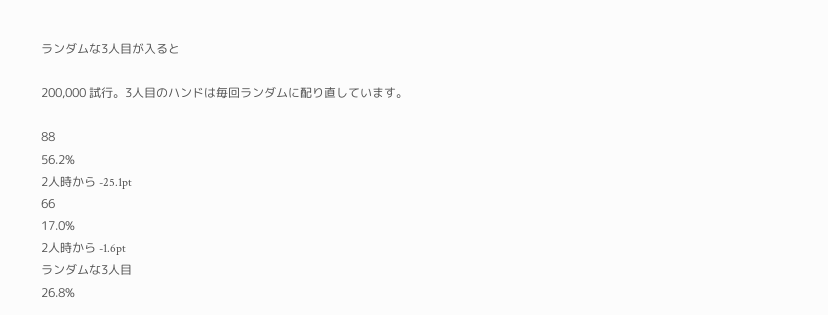ランダムな3人目が入ると

200,000 試行。3人目のハンドは毎回ランダムに配り直しています。

88
56.2%
2人時から -25.1pt
66
17.0%
2人時から -1.6pt
ランダムな3人目
26.8%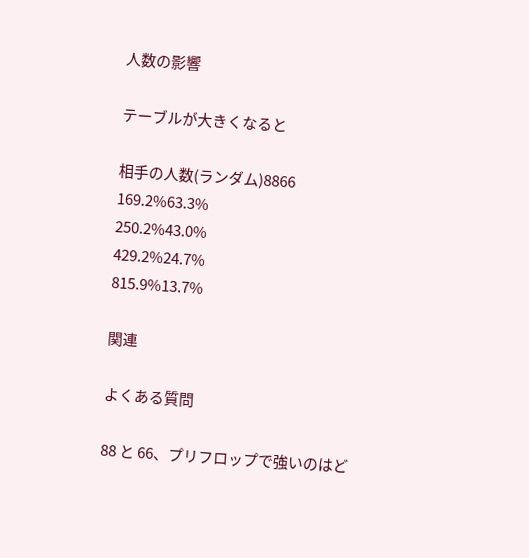人数の影響

テーブルが大きくなると

相手の人数(ランダム)8866
169.2%63.3%
250.2%43.0%
429.2%24.7%
815.9%13.7%

関連

よくある質問

88 と 66、プリフロップで強いのはど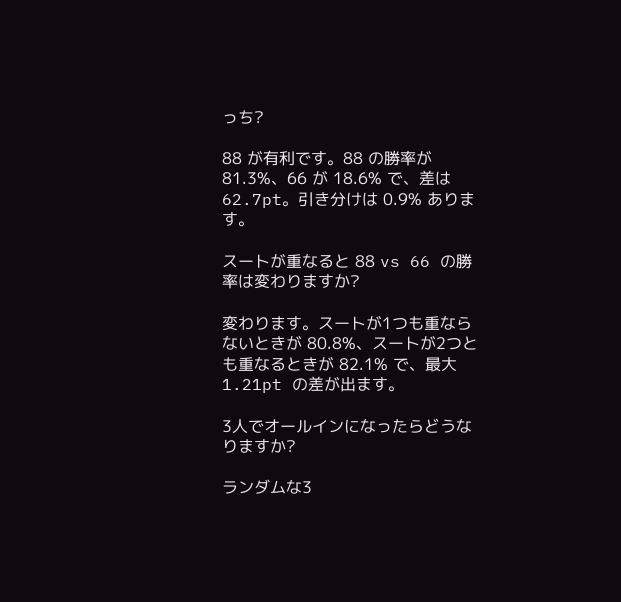っち?

88 が有利です。88 の勝率が 81.3%、66 が 18.6% で、差は 62.7pt。引き分けは 0.9% あります。

スートが重なると 88 vs 66 の勝率は変わりますか?

変わります。スートが1つも重ならないときが 80.8%、スートが2つとも重なるときが 82.1% で、最大 1.21pt の差が出ます。

3人でオールインになったらどうなりますか?

ランダムな3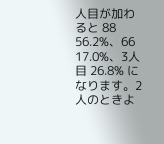人目が加わると 88 56.2%、66 17.0%、3人目 26.8% になります。2人のときよ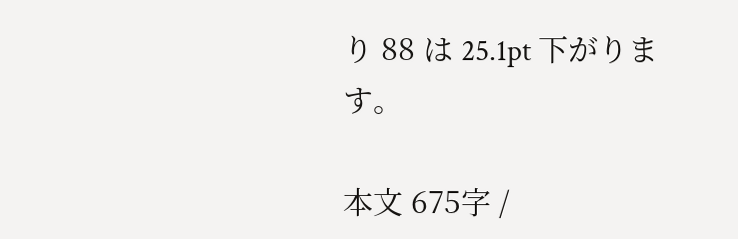り 88 は 25.1pt 下がります。

本文 675字 /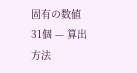固有の数値 31個 — 算出方法